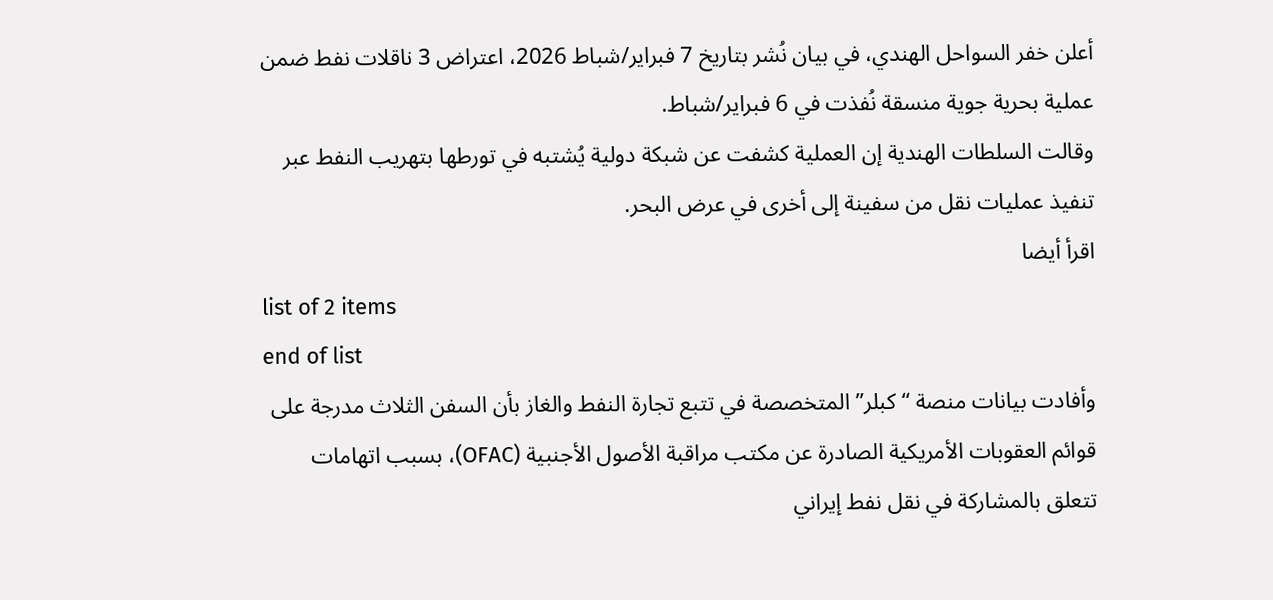أعلن خفر السواحل الهندي، في بيان نُشر بتاريخ 7 فبراير/شباط 2026، اعتراض 3 ناقلات نفط ضمن عملية بحرية جوية منسقة نُفذت في 6 فبراير/شباط.
وقالت السلطات الهندية إن العملية كشفت عن شبكة دولية يُشتبه في تورطها بتهريب النفط عبر تنفيذ عمليات نقل من سفينة إلى أخرى في عرض البحر.
اقرأ أيضا
list of 2 items
end of list
وأفادت بيانات منصة “كبلر” المتخصصة في تتبع تجارة النفط والغاز بأن السفن الثلاث مدرجة على قوائم العقوبات الأمريكية الصادرة عن مكتب مراقبة الأصول الأجنبية (OFAC)، بسبب اتهامات تتعلق بالمشاركة في نقل نفط إيراني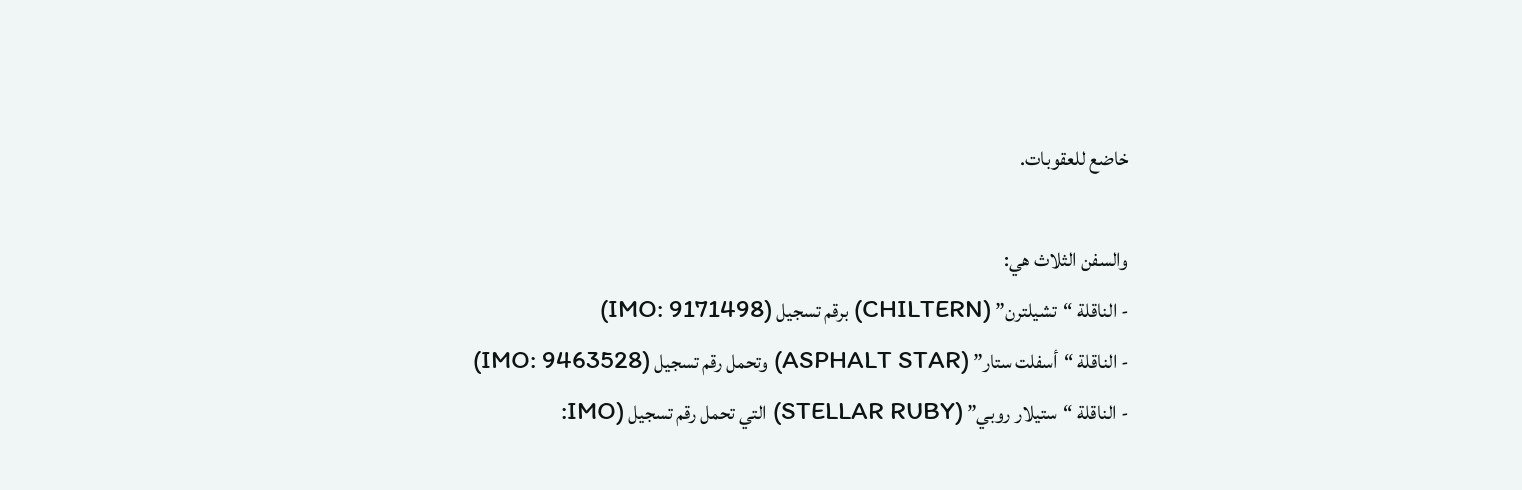خاضع للعقوبات.

والسفن الثلاث هي:
- الناقلة “تشيلترن” (CHILTERN) برقم تسجيل (IMO: 9171498)
- الناقلة “أسفلت ستار” (ASPHALT STAR) وتحمل رقم تسجيل (IMO: 9463528)
- الناقلة “ستيلار روبي” (STELLAR RUBY) التي تحمل رقم تسجيل (IMO: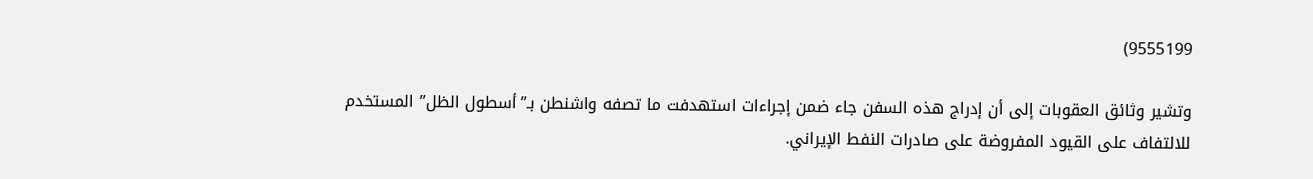9555199)

وتشير وثائق العقوبات إلى أن إدراج هذه السفن جاء ضمن إجراءات استهدفت ما تصفه واشنطن بـ”أسطول الظل” المستخدم للالتفاف على القيود المفروضة على صادرات النفط الإيراني.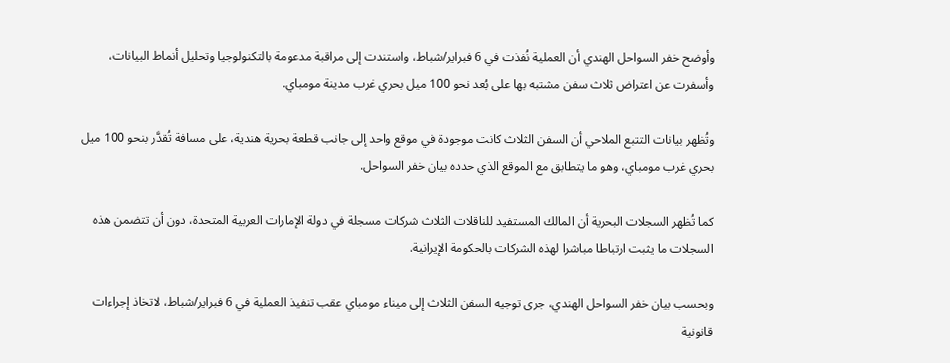وأوضح خفر السواحل الهندي أن العملية نُفذت في 6 فبراير/شباط، واستندت إلى مراقبة مدعومة بالتكنولوجيا وتحليل أنماط البيانات، وأسفرت عن اعتراض ثلاث سفن مشتبه بها على بُعد نحو 100 ميل بحري غرب مدينة مومباي.

وتُظهر بيانات التتبع الملاحي أن السفن الثلاث كانت موجودة في موقع واحد إلى جانب قطعة بحرية هندية، على مسافة تُقدَّر بنحو 100 ميل بحري غرب مومباي، وهو ما يتطابق مع الموقع الذي حدده بيان خفر السواحل.

كما تُظهر السجلات البحرية أن المالك المستفيد للناقلات الثلاث شركات مسجلة في دولة الإمارات العربية المتحدة، دون أن تتضمن هذه السجلات ما يثبت ارتباطا مباشرا لهذه الشركات بالحكومة الإيرانية.

وبحسب بيان خفر السواحل الهندي، جرى توجيه السفن الثلاث إلى ميناء مومباي عقب تنفيذ العملية في 6 فبراير/شباط، لاتخاذ إجراءات قانونية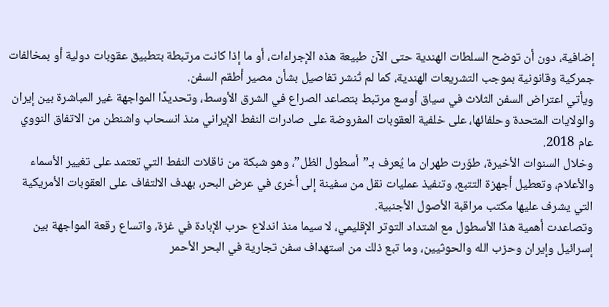إضافية، دون أن توضح السلطات الهندية حتى الآن طبيعة هذه الإجراءات، أو ما إذا كانت مرتبطة بتطبيق عقوبات دولية أو بمخالفات جمركية وقانونية بموجب التشريعات الهندية، كما لم تُنشر تفاصيل بشأن مصير أطقم السفن.
ويأتي اعتراض السفن الثلاث في سياق أوسع مرتبط بتصاعد الصراع في الشرق الأوسط، وتحديدًا المواجهة غير المباشرة بين إيران والولايات المتحدة وحلفائها، على خلفية العقوبات المفروضة على صادرات النفط الإيراني منذ انسحاب واشنطن من الاتفاق النووي عام 2018.
وخلال السنوات الأخيرة، طوّرت طهران ما يُعرف بـ”أسطول الظل”، وهو شبكة من ناقلات النفط التي تعتمد على تغيير الأسماء والأعلام، وتعطيل أجهزة التتبع، وتنفيذ عمليات نقل من سفينة إلى أخرى في عرض البحر، بهدف الالتفاف على العقوبات الأمريكية التي يشرف عليها مكتب مراقبة الأصول الأجنبية.
وتصاعدت أهمية هذا الأسطول مع اشتداد التوتر الإقليمي، لا سيما منذ اندلاع حرب الإبادة في غزة، واتساع رقعة المواجهة بين إسرائيل وإيران وحزب الله والحوثيين، وما تبع ذلك من استهداف سفن تجارية في البحر الأحمر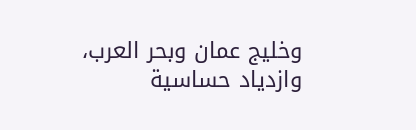وخليج عمان وبحر العرب، وازدياد حساسية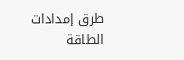طرق إمدادات الطاقة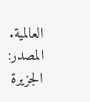العالمية.
المصدر: الجزيرة